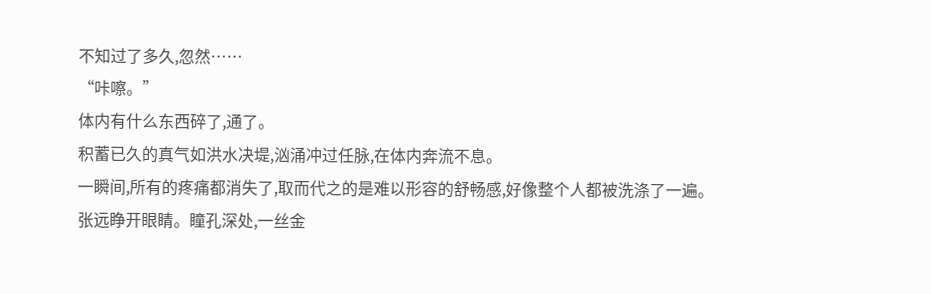不知过了多久,忽然……
“咔嚓。”
体内有什么东西碎了,通了。
积蓄已久的真气如洪水决堤,汹涌冲过任脉,在体内奔流不息。
一瞬间,所有的疼痛都消失了,取而代之的是难以形容的舒畅感,好像整个人都被洗涤了一遍。
张远睁开眼睛。瞳孔深处,一丝金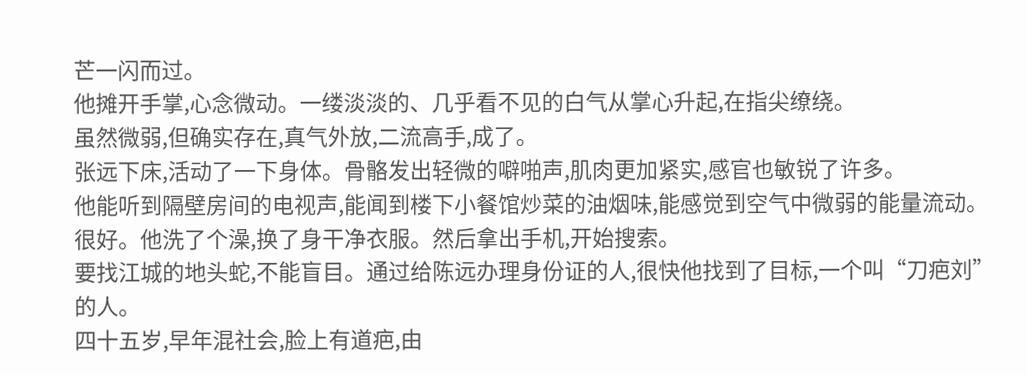芒一闪而过。
他摊开手掌,心念微动。一缕淡淡的、几乎看不见的白气从掌心升起,在指尖缭绕。
虽然微弱,但确实存在,真气外放,二流高手,成了。
张远下床,活动了一下身体。骨骼发出轻微的噼啪声,肌肉更加紧实,感官也敏锐了许多。
他能听到隔壁房间的电视声,能闻到楼下小餐馆炒菜的油烟味,能感觉到空气中微弱的能量流动。
很好。他洗了个澡,换了身干净衣服。然后拿出手机,开始搜索。
要找江城的地头蛇,不能盲目。通过给陈远办理身份证的人,很快他找到了目标,一个叫“刀疤刘”的人。
四十五岁,早年混社会,脸上有道疤,由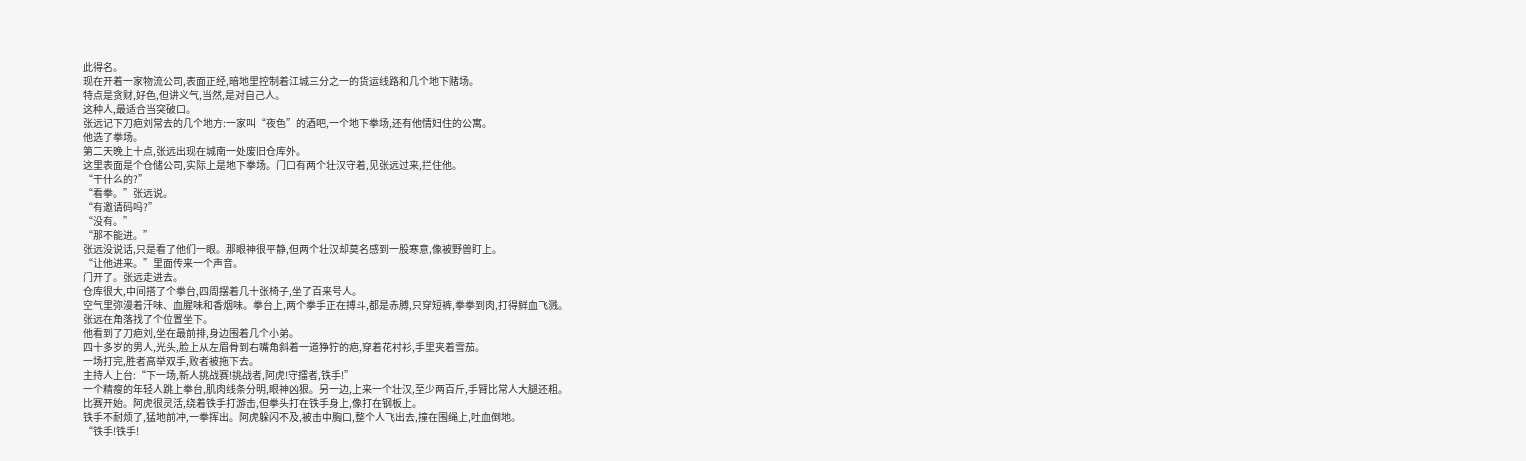此得名。
现在开着一家物流公司,表面正经,暗地里控制着江城三分之一的货运线路和几个地下赌场。
特点是贪财,好色,但讲义气,当然,是对自己人。
这种人,最适合当突破口。
张远记下刀疤刘常去的几个地方:一家叫“夜色”的酒吧,一个地下拳场,还有他情妇住的公寓。
他选了拳场。
第二天晚上十点,张远出现在城南一处废旧仓库外。
这里表面是个仓储公司,实际上是地下拳场。门口有两个壮汉守着,见张远过来,拦住他。
“干什么的?”
“看拳。”张远说。
“有邀请码吗?”
“没有。”
“那不能进。”
张远没说话,只是看了他们一眼。那眼神很平静,但两个壮汉却莫名感到一股寒意,像被野兽盯上。
“让他进来。”里面传来一个声音。
门开了。张远走进去。
仓库很大,中间搭了个拳台,四周摆着几十张椅子,坐了百来号人。
空气里弥漫着汗味、血腥味和香烟味。拳台上,两个拳手正在搏斗,都是赤膊,只穿短裤,拳拳到肉,打得鲜血飞溅。
张远在角落找了个位置坐下。
他看到了刀疤刘,坐在最前排,身边围着几个小弟。
四十多岁的男人,光头,脸上从左眉骨到右嘴角斜着一道狰狞的疤,穿着花衬衫,手里夹着雪茄。
一场打完,胜者高举双手,败者被拖下去。
主持人上台:“下一场,新人挑战赛!挑战者,阿虎!守擂者,铁手!”
一个精瘦的年轻人跳上拳台,肌肉线条分明,眼神凶狠。另一边,上来一个壮汉,至少两百斤,手臂比常人大腿还粗。
比赛开始。阿虎很灵活,绕着铁手打游击,但拳头打在铁手身上,像打在钢板上。
铁手不耐烦了,猛地前冲,一拳挥出。阿虎躲闪不及,被击中胸口,整个人飞出去,撞在围绳上,吐血倒地。
“铁手!铁手!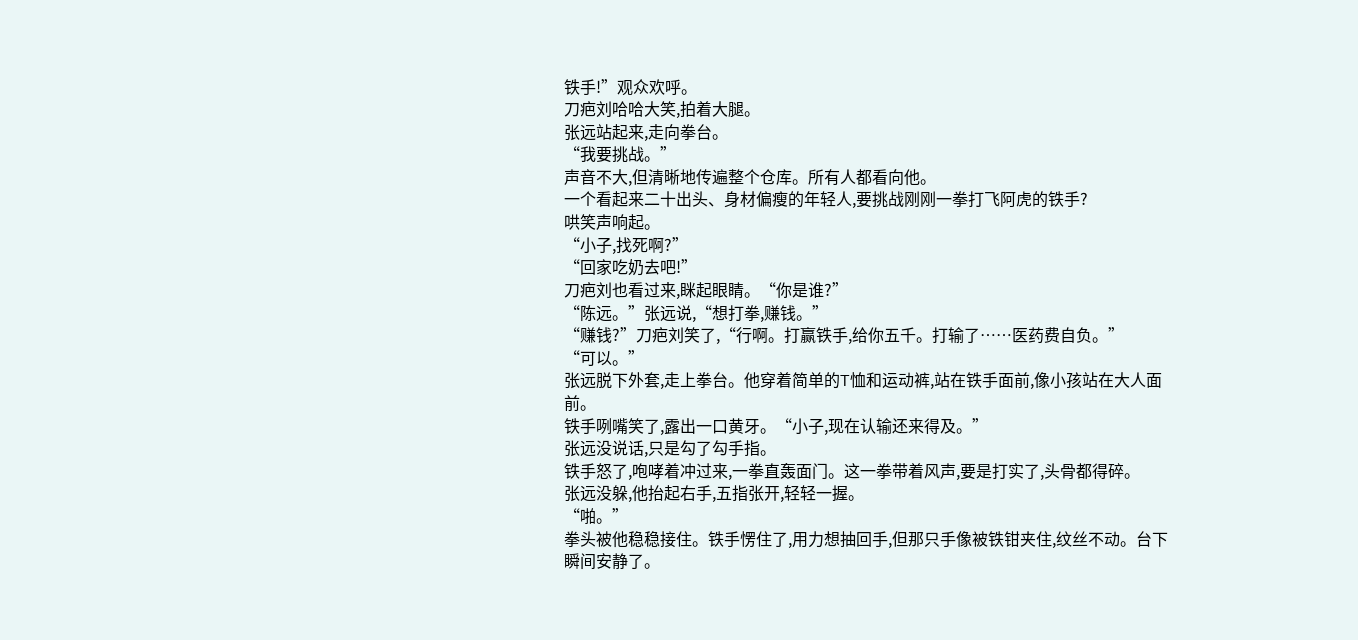铁手!”观众欢呼。
刀疤刘哈哈大笑,拍着大腿。
张远站起来,走向拳台。
“我要挑战。”
声音不大,但清晰地传遍整个仓库。所有人都看向他。
一个看起来二十出头、身材偏瘦的年轻人,要挑战刚刚一拳打飞阿虎的铁手?
哄笑声响起。
“小子,找死啊?”
“回家吃奶去吧!”
刀疤刘也看过来,眯起眼睛。“你是谁?”
“陈远。”张远说,“想打拳,赚钱。”
“赚钱?”刀疤刘笑了,“行啊。打赢铁手,给你五千。打输了……医药费自负。”
“可以。”
张远脱下外套,走上拳台。他穿着简单的T恤和运动裤,站在铁手面前,像小孩站在大人面前。
铁手咧嘴笑了,露出一口黄牙。“小子,现在认输还来得及。”
张远没说话,只是勾了勾手指。
铁手怒了,咆哮着冲过来,一拳直轰面门。这一拳带着风声,要是打实了,头骨都得碎。
张远没躲,他抬起右手,五指张开,轻轻一握。
“啪。”
拳头被他稳稳接住。铁手愣住了,用力想抽回手,但那只手像被铁钳夹住,纹丝不动。台下瞬间安静了。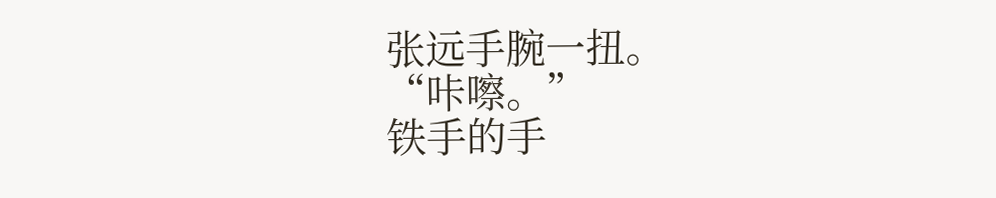张远手腕一扭。
“咔嚓。”
铁手的手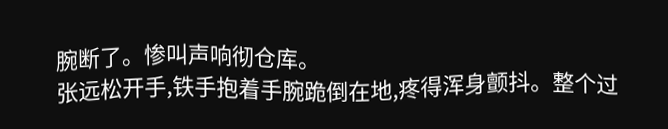腕断了。惨叫声响彻仓库。
张远松开手,铁手抱着手腕跪倒在地,疼得浑身颤抖。整个过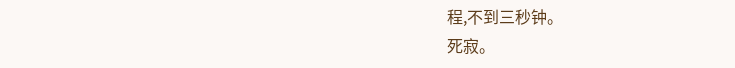程,不到三秒钟。
死寂。